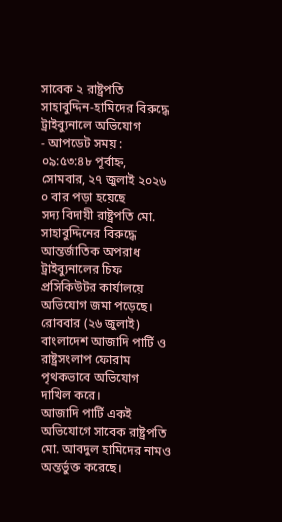সাবেক ২ রাষ্ট্রপতি সাহাবুদ্দিন-হামিদের বিরুদ্ধে ট্রাইব্যুনালে অভিযোগ
- আপডেট সময় : ০৯:৫৩:৪৮ পূর্বাহ্ন, সোমবার, ২৭ জুলাই ২০২৬ ০ বার পড়া হয়েছে
সদ্য বিদায়ী রাষ্ট্রপতি মো. সাহাবুদ্দিনের বিরুদ্ধে আন্তর্জাতিক অপরাধ ট্রাইব্যুনালের চিফ প্রসিকিউটর কার্যালয়ে অভিযোগ জমা পড়েছে।
রোববার (২৬ জুলাই) বাংলাদেশ আজাদি পার্টি ও রাষ্ট্রসংলাপ ফোরাম পৃথকভাবে অভিযোগ দাখিল করে।
আজাদি পার্টি একই অভিযোগে সাবেক রাষ্ট্রপতি মো. আবদুল হামিদের নামও অন্তর্ভুক্ত করেছে।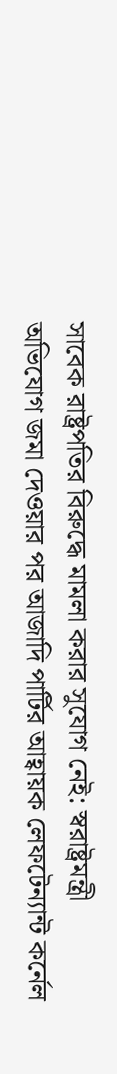সাবেক রাষ্ট্রপতির বিরুদ্ধে মামলা করার সুযোগ নেই: স্বরাষ্ট্রমন্ত্রী
অভিযোগ জমা দেওয়ার পর আজাদি পার্টির আহ্বায়ক লেফটেন্যান্ট কর্নেল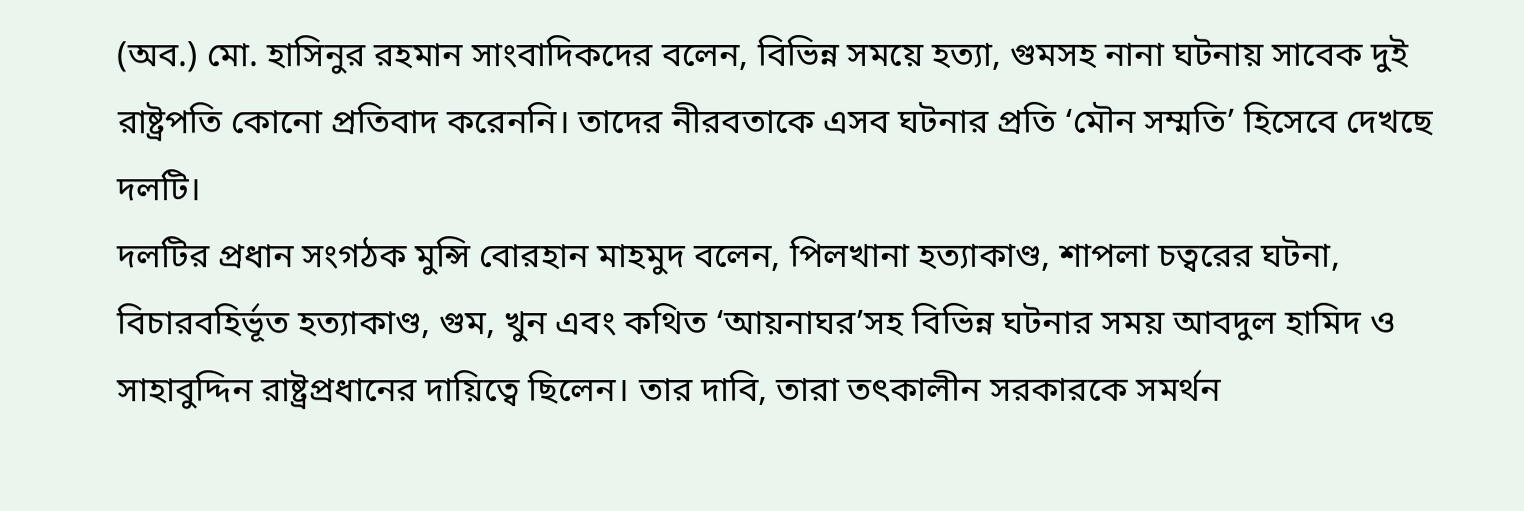(অব.) মো. হাসিনুর রহমান সাংবাদিকদের বলেন, বিভিন্ন সময়ে হত্যা, গুমসহ নানা ঘটনায় সাবেক দুই রাষ্ট্রপতি কোনো প্রতিবাদ করেননি। তাদের নীরবতাকে এসব ঘটনার প্রতি ‘মৌন সম্মতি’ হিসেবে দেখছে দলটি।
দলটির প্রধান সংগঠক মুন্সি বোরহান মাহমুদ বলেন, পিলখানা হত্যাকাণ্ড, শাপলা চত্বরের ঘটনা, বিচারবহির্ভূত হত্যাকাণ্ড, গুম, খুন এবং কথিত ‘আয়নাঘর’সহ বিভিন্ন ঘটনার সময় আবদুল হামিদ ও সাহাবুদ্দিন রাষ্ট্রপ্রধানের দায়িত্বে ছিলেন। তার দাবি, তারা তৎকালীন সরকারকে সমর্থন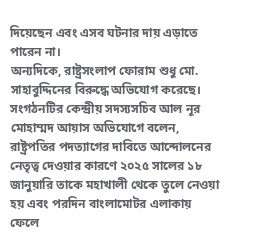দিয়েছেন এবং এসব ঘটনার দায় এড়াতে পারেন না।
অন্যদিকে, রাষ্ট্রসংলাপ ফোরাম শুধু মো. সাহাবুদ্দিনের বিরুদ্ধে অভিযোগ করেছে। সংগঠনটির কেন্দ্রীয় সদস্যসচিব আল নূর মোহাম্মদ আয়াস অভিযোগে বলেন, রাষ্ট্রপতির পদত্যাগের দাবিতে আন্দোলনের নেতৃত্ব দেওয়ার কারণে ২০২৫ সালের ১৮ জানুয়ারি তাকে মহাখালী থেকে তুলে নেওয়া হয় এবং পরদিন বাংলামোটর এলাকায় ফেলে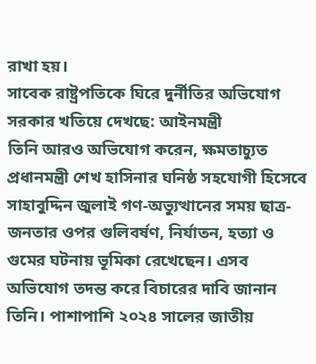রাখা হয়।
সাবেক রাষ্ট্রপতিকে ঘিরে দুর্নীতির অভিযোগ সরকার খতিয়ে দেখছে: আইনমন্ত্রী
তিনি আরও অভিযোগ করেন, ক্ষমতাচ্যুত প্রধানমন্ত্রী শেখ হাসিনার ঘনিষ্ঠ সহযোগী হিসেবে সাহাবুদ্দিন জুলাই গণ-অভ্যুত্থানের সময় ছাত্র-জনতার ওপর গুলিবর্ষণ, নির্যাতন, হত্যা ও গুমের ঘটনায় ভূমিকা রেখেছেন। এসব অভিযোগ তদন্ত করে বিচারের দাবি জানান তিনি। পাশাপাশি ২০২৪ সালের জাতীয়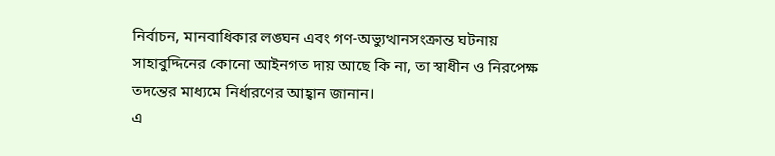নির্বাচন, মানবাধিকার লঙ্ঘন এবং গণ-অভ্যুত্থানসংক্রান্ত ঘটনায় সাহাবুদ্দিনের কোনো আইনগত দায় আছে কি না, তা স্বাধীন ও নিরপেক্ষ তদন্তের মাধ্যমে নির্ধারণের আহ্বান জানান।
এ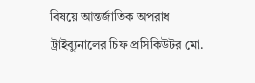বিষয়ে আন্তর্জাতিক অপরাধ ট্রাইব্যুনালের চিফ প্রসিকিউটর মো.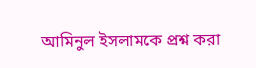আমিনুল ইসলামকে প্রশ্ন করা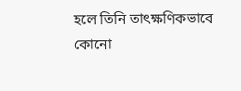হলে তিনি তাৎক্ষণিকভাবে কোনো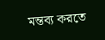মন্তব্য করতে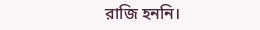রাজি হননি।